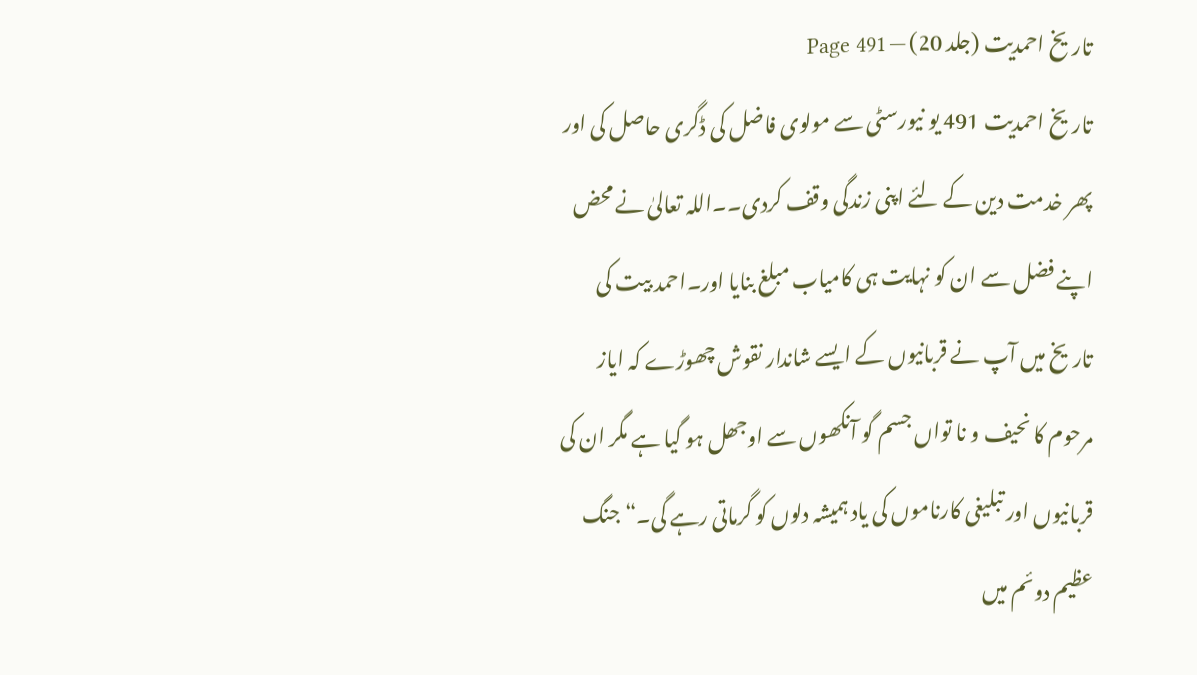تاریخ احمدیت (جلد 20) — Page 491
تاریخ احمدیت 491 یو نیورسٹی سے مولوی فاضل کی ڈگری حاصل کی اور پھر خدمت دین کے لئے اپنی زندگی وقف کردی۔۔اللہ تعالیٰ نے محض اپنے فضل سے ان کو نہایت ہی کامیاب مبلغ بنایا اور۔احمد بیت کی تاریخ میں آپ نے قربانیوں کے ایسے شاندار نقوش چھوڑے کہ ایاز مرحوم کا نحیف و نا تواں جسم گو آنکھوں سے اوجھل ہو گیا ہے مگر ان کی قربانیوں اور تبلیغی کارناموں کی یاد ہمیشہ دلوں کو گرماتی رہے گی۔“ جنگ عظیم دوئم میں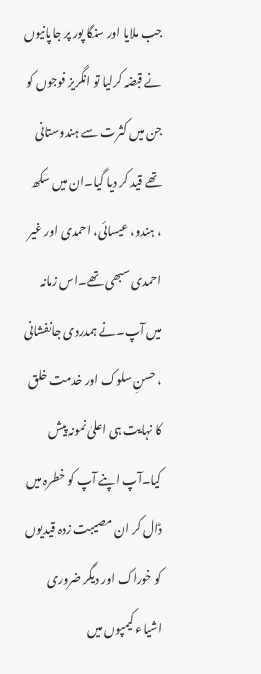جب ملایا اور سنگا پور پر جاپانیوں نے قبضہ کرلیا تو انگریز فوجوں کو جن میں کثرت سے ہندوستانی تھے قید کر دیا گیا۔ان میں سکھ ، ہندو، عیسائی، احمدی اور غیر احمدی سبھی تھے۔اس زمانہ میں آپ۔نے ہمدردی جانفشانی ، حسنِ سلوک اور خدمت خلق کا نہایت ہی اعلیٰ نمونہ پیش کیا۔آپ اپنے آپ کو خطرہ میں ڈال کر ان مصیبت زدہ قیدیوں کو خوراک اور دیگر ضروری اشیاء کیمپوں میں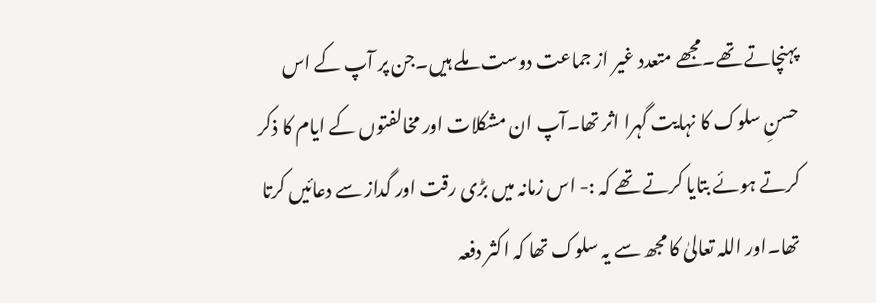پہنچاتے تھے۔مجھے متعدد غیر از جماعت دوست ملے ہیں۔جن پر آپ کے اس حسنِ سلوک کا نہایت گہرا اثر تھا۔آپ ان مشکلات اور مخالفتوں کے ایام کا ذکر کرتے ہوئے بتایا کرتے تھے کہ :- اس زمانہ میں بڑی رقت اور گداز سے دعائیں کرتا تھا۔اور اللہ تعالیٰ کا مجھ سے یہ سلوک تھا کہ اکثر دفعہ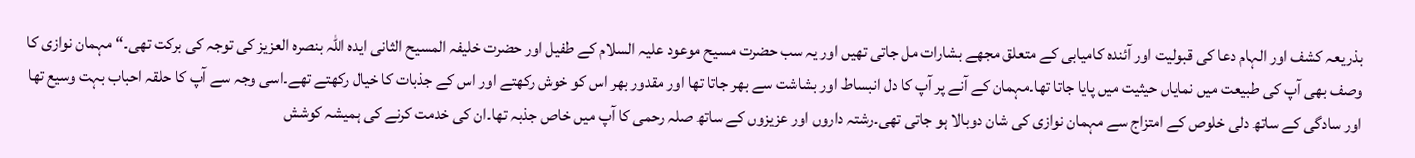بذریعہ کشف اور الہام دعا کی قبولیت اور آئندہ کامیابی کے متعلق مجھے بشارات مل جاتی تھیں اور یہ سب حضرت مسیح موعود علیہ السلام کے طفیل اور حضرت خلیفہ المسیح الثانی ایدہ اللہ بنصرہ العزیز کی توجہ کی برکت تھی۔“ مہمان نوازی کا وصف بھی آپ کی طبیعت میں نمایاں حیثیت میں پایا جاتا تھا۔مہمان کے آنے پر آپ کا دل انبساط اور بشاشت سے بھر جاتا تھا اور مقدور بھر اس کو خوش رکھتے اور اس کے جذبات کا خیال رکھتے تھے۔اسی وجہ سے آپ کا حلقہ احباب بہت وسیع تھا اور سادگی کے ساتھ دلی خلوص کے امتزاج سے مہمان نوازی کی شان دوبالا ہو جاتی تھی۔رشتہ داروں اور عزیزوں کے ساتھ صلہ رحمی کا آپ میں خاص جذبہ تھا۔ان کی خدمت کرنے کی ہمیشہ کوشش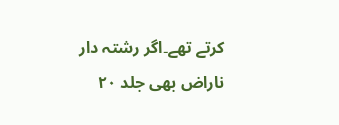کرتے تھے۔اگر رشتہ دار ناراض بھی جلد ۲۰